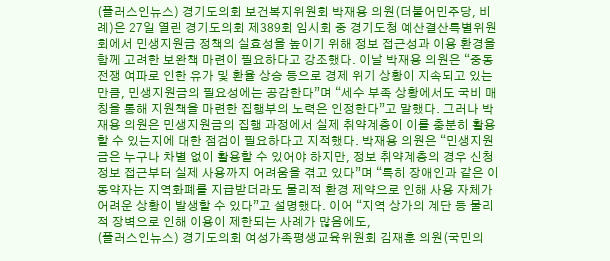(플러스인뉴스) 경기도의회 보건복지위원회 박재용 의원(더불어민주당, 비례)은 27일 열린 경기도의회 제389회 임시회 중 경기도청 예산결산특별위원회에서 민생지원금 정책의 실효성을 높이기 위해 정보 접근성과 이용 환경을 함께 고려한 보완책 마련이 필요하다고 강조했다. 이날 박재용 의원은 “중동 전쟁 여파로 인한 유가 및 환율 상승 등으로 경제 위기 상황이 지속되고 있는 만큼, 민생지원금의 필요성에는 공감한다”며 “세수 부족 상황에서도 국비 매칭을 통해 지원책을 마련한 집행부의 노력은 인정한다”고 말했다. 그러나 박재용 의원은 민생지원금의 집행 과정에서 실제 취약계층이 이를 충분히 활용할 수 있는지에 대한 점검이 필요하다고 지적했다. 박재용 의원은 “민생지원금은 누구나 차별 없이 활용할 수 있어야 하지만, 정보 취약계층의 경우 신청 정보 접근부터 실제 사용까지 어려움을 겪고 있다”며 “특히 장애인과 같은 이동약자는 지역화폐를 지급받더라도 물리적 환경 제약으로 인해 사용 자체가 어려운 상황이 발생할 수 있다”고 설명했다. 이어 “지역 상가의 계단 등 물리적 장벽으로 인해 이용이 제한되는 사례가 많음에도,
(플러스인뉴스) 경기도의회 여성가족평생교육위원회 김재훈 의원(국민의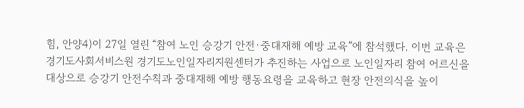힘, 안양4)이 27일 열린 “참여 노인 승강기 안전·중대재해 예방 교육”에 참석했다. 이번 교육은 경기도사회서비스원 경기도노인일자리지원센터가 추진하는 사업으로 노인일자리 참여 어르신을 대상으로 승강기 안전수칙과 중대재해 예방 행동요령을 교육하고 현장 안전의식을 높이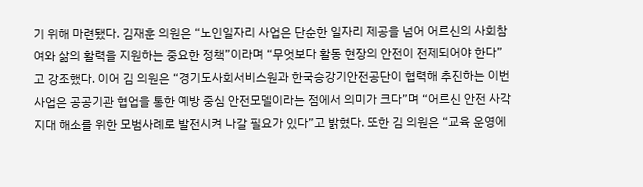기 위해 마련됐다. 김재훈 의원은 “노인일자리 사업은 단순한 일자리 제공을 넘어 어르신의 사회참여와 삶의 활력을 지원하는 중요한 정책”이라며 “무엇보다 활동 현장의 안전이 전제되어야 한다”고 강조했다. 이어 김 의원은 “경기도사회서비스원과 한국승강기안전공단이 협력해 추진하는 이번 사업은 공공기관 협업을 통한 예방 중심 안전모델이라는 점에서 의미가 크다”며 “어르신 안전 사각지대 해소를 위한 모범사례로 발전시켜 나갈 필요가 있다”고 밝혔다. 또한 김 의원은 “교육 운영에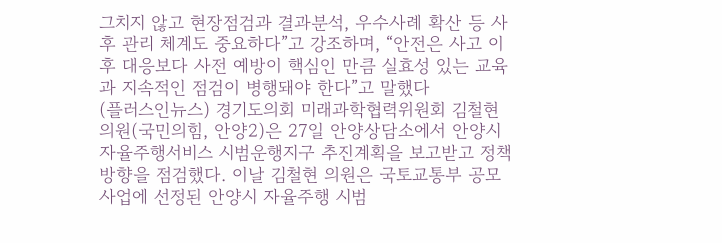그치지 않고 현장점검과 결과분석, 우수사례 확산 등 사후 관리 체계도 중요하다”고 강조하며, “안전은 사고 이후 대응보다 사전 예방이 핵심인 만큼 실효성 있는 교육과 지속적인 점검이 병행돼야 한다”고 말했다
(플러스인뉴스) 경기도의회 미래과학협력위원회 김철현 의원(국민의힘, 안양2)은 27일 안양상담소에서 안양시 자율주행서비스 시범운행지구 추진계획을 보고받고 정책 방향을 점검했다. 이날 김철현 의원은 국토교통부 공모사업에 선정된 안양시 자율주행 시범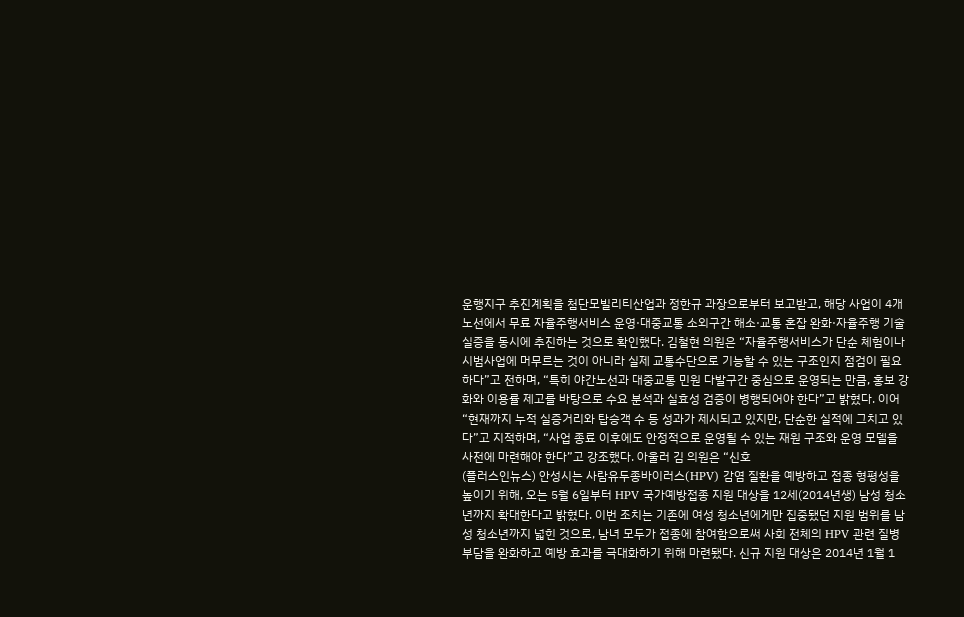운행지구 추진계획을 첨단모빌리티산업과 정한규 과장으로부터 보고받고, 해당 사업이 4개 노선에서 무료 자율주행서비스 운영·대중교통 소외구간 해소·교통 혼잡 완화·자율주행 기술 실증을 동시에 추진하는 것으로 확인했다. 김철현 의원은 “자율주행서비스가 단순 체험이나 시범사업에 머무르는 것이 아니라 실제 교통수단으로 기능할 수 있는 구조인지 점검이 필요하다”고 전하며, “특히 야간노선과 대중교통 민원 다발구간 중심으로 운영되는 만큼, 홍보 강화와 이용률 제고를 바탕으로 수요 분석과 실효성 검증이 병행되어야 한다”고 밝혔다. 이어 “현재까지 누적 실증거리와 탑승객 수 등 성과가 제시되고 있지만, 단순한 실적에 그치고 있다”고 지적하며, “사업 종료 이후에도 안정적으로 운영될 수 있는 재원 구조와 운영 모델을 사전에 마련해야 한다”고 강조했다. 아울러 김 의원은 “신호
(플러스인뉴스) 안성시는 사람유두종바이러스(HPV) 감염 질환을 예방하고 접종 형평성을 높이기 위해, 오는 5월 6일부터 HPV 국가예방접종 지원 대상을 12세(2014년생) 남성 청소년까지 확대한다고 밝혔다. 이번 조치는 기존에 여성 청소년에게만 집중됐던 지원 범위를 남성 청소년까지 넓힌 것으로, 남녀 모두가 접종에 참여함으로써 사회 전체의 HPV 관련 질병 부담을 완화하고 예방 효과를 극대화하기 위해 마련됐다. 신규 지원 대상은 2014년 1월 1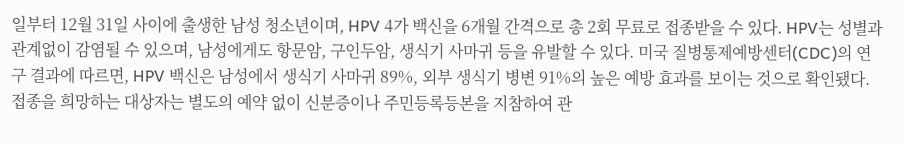일부터 12월 31일 사이에 출생한 남성 청소년이며, HPV 4가 백신을 6개월 간격으로 총 2회 무료로 접종받을 수 있다. HPV는 성별과 관계없이 감염될 수 있으며, 남성에게도 항문암, 구인두암, 생식기 사마귀 등을 유발할 수 있다. 미국 질병통제예방센터(CDC)의 연구 결과에 따르면, HPV 백신은 남성에서 생식기 사마귀 89%, 외부 생식기 병변 91%의 높은 예방 효과를 보이는 것으로 확인됐다. 접종을 희망하는 대상자는 별도의 예약 없이 신분증이나 주민등록등본을 지참하여 관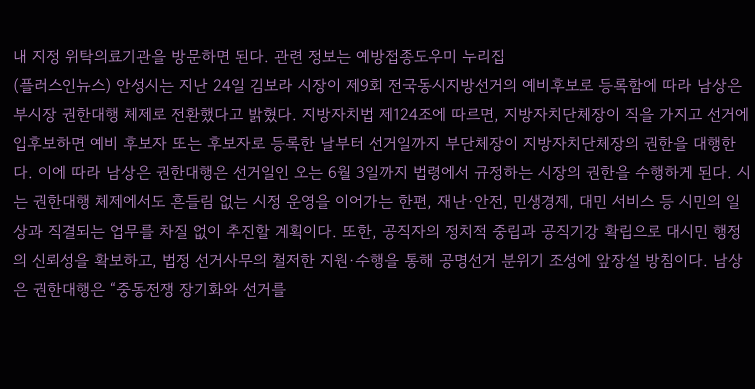내 지정 위탁의료기관을 방문하면 된다. 관련 정보는 예방접종도우미 누리집
(플러스인뉴스) 안성시는 지난 24일 김보라 시장이 제9회 전국동시지방선거의 예비후보로 등록함에 따라 남상은 부시장 권한대행 체제로 전환했다고 밝혔다. 지방자치법 제124조에 따르면, 지방자치단체장이 직을 가지고 선거에 입후보하면 예비 후보자 또는 후보자로 등록한 날부터 선거일까지 부단체장이 지방자치단체장의 권한을 대행한다. 이에 따라 남상은 권한대행은 선거일인 오는 6월 3일까지 법령에서 규정하는 시장의 권한을 수행하게 된다. 시는 권한대행 체제에서도 흔들림 없는 시정 운영을 이어가는 한편, 재난·안전, 민생경제, 대민 서비스 등 시민의 일상과 직결되는 업무를 차질 없이 추진할 계획이다. 또한, 공직자의 정치적 중립과 공직기강 확립으로 대시민 행정의 신뢰성을 확보하고, 법정 선거사무의 철저한 지원·수행을 통해 공명선거 분위기 조성에 앞장설 방침이다. 남상은 권한대행은 “중동전쟁 장기화와 선거를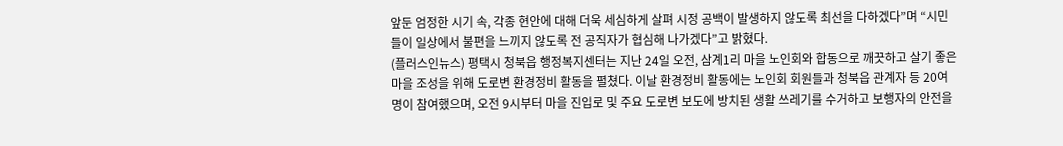앞둔 엄정한 시기 속, 각종 현안에 대해 더욱 세심하게 살펴 시정 공백이 발생하지 않도록 최선을 다하겠다”며 “시민들이 일상에서 불편을 느끼지 않도록 전 공직자가 협심해 나가겠다”고 밝혔다.
(플러스인뉴스) 평택시 청북읍 행정복지센터는 지난 24일 오전, 삼계1리 마을 노인회와 합동으로 깨끗하고 살기 좋은 마을 조성을 위해 도로변 환경정비 활동을 펼쳤다. 이날 환경정비 활동에는 노인회 회원들과 청북읍 관계자 등 20여 명이 참여했으며, 오전 9시부터 마을 진입로 및 주요 도로변 보도에 방치된 생활 쓰레기를 수거하고 보행자의 안전을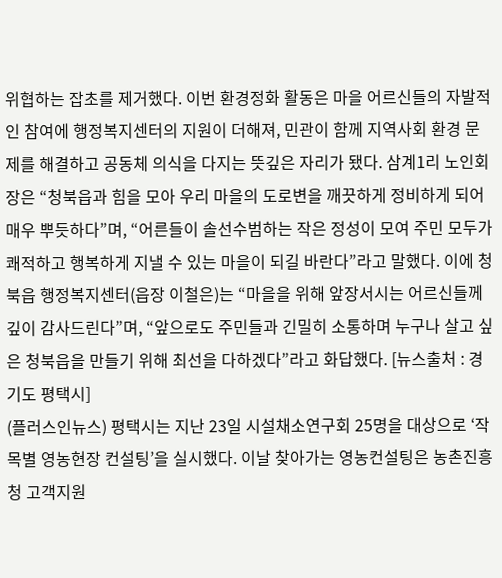위협하는 잡초를 제거했다. 이번 환경정화 활동은 마을 어르신들의 자발적인 참여에 행정복지센터의 지원이 더해져, 민관이 함께 지역사회 환경 문제를 해결하고 공동체 의식을 다지는 뜻깊은 자리가 됐다. 삼계1리 노인회장은 “청북읍과 힘을 모아 우리 마을의 도로변을 깨끗하게 정비하게 되어 매우 뿌듯하다”며, “어른들이 솔선수범하는 작은 정성이 모여 주민 모두가 쾌적하고 행복하게 지낼 수 있는 마을이 되길 바란다”라고 말했다. 이에 청북읍 행정복지센터(읍장 이철은)는 “마을을 위해 앞장서시는 어르신들께 깊이 감사드린다”며, “앞으로도 주민들과 긴밀히 소통하며 누구나 살고 싶은 청북읍을 만들기 위해 최선을 다하겠다”라고 화답했다. [뉴스출처 : 경기도 평택시]
(플러스인뉴스) 평택시는 지난 23일 시설채소연구회 25명을 대상으로 ‘작목별 영농현장 컨설팅’을 실시했다. 이날 찾아가는 영농컨설팅은 농촌진흥청 고객지원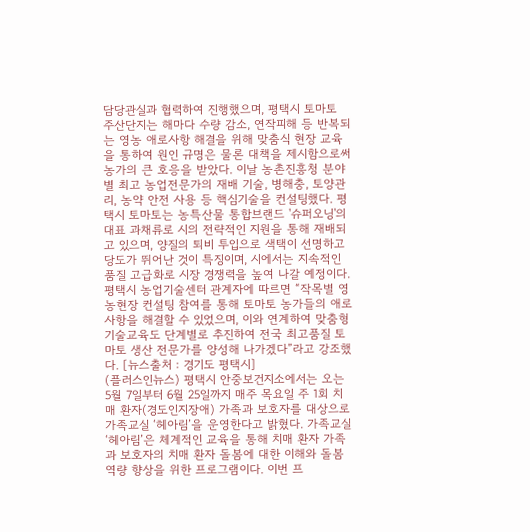담당관실과 협력하여 진행했으며, 평택시 토마토 주산단지는 해마다 수량 감소, 연작피해 등 반복되는 영농 애로사항 해결을 위해 맞춤식 현장 교육을 통하여 원인 규명은 물론 대책을 제시함으로써 농가의 큰 호응을 받았다. 이날 농촌진흥청 분야별 최고 농업전문가의 재배 기술, 병해충, 토양관리, 농약 안전 사용 등 핵심기술을 컨설팅했다. 평택시 토마토는 농특산물 통합브랜드 '슈퍼오닝'의 대표 과채류로 시의 전략적인 지원을 통해 재배되고 있으며, 양질의 퇴비 투입으로 색택이 선명하고 당도가 뛰어난 것이 특징이며, 시에서는 지속적인 품질 고급화로 시장 경쟁력을 높여 나갈 예정이다. 평택시 농업기술센터 관계자에 따르면 “작목별 영농현장 컨설팅 참여를 통해 토마토 농가들의 애로사항을 해결할 수 있었으며, 이와 연계하여 맞춤형 기술교육도 단계별로 추진하여 전국 최고품질 토마토 생산 전문가를 양성해 나가겠다”라고 강조했다. [뉴스출처 : 경기도 평택시]
(플러스인뉴스) 평택시 안중보건지소에서는 오는 5월 7일부터 6월 25일까지 매주 목요일 주 1회 치매 환자(경도인지장애) 가족과 보호자를 대상으로 가족교실 ‘헤아림’을 운영한다고 밝혔다. 가족교실 ‘헤아림’은 체계적인 교육을 통해 치매 환자 가족과 보호자의 치매 환자 돌봄에 대한 이해와 돌봄 역량 향상을 위한 프로그램이다. 이번 프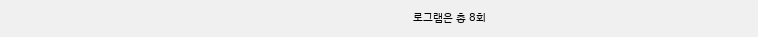로그램은 총 8회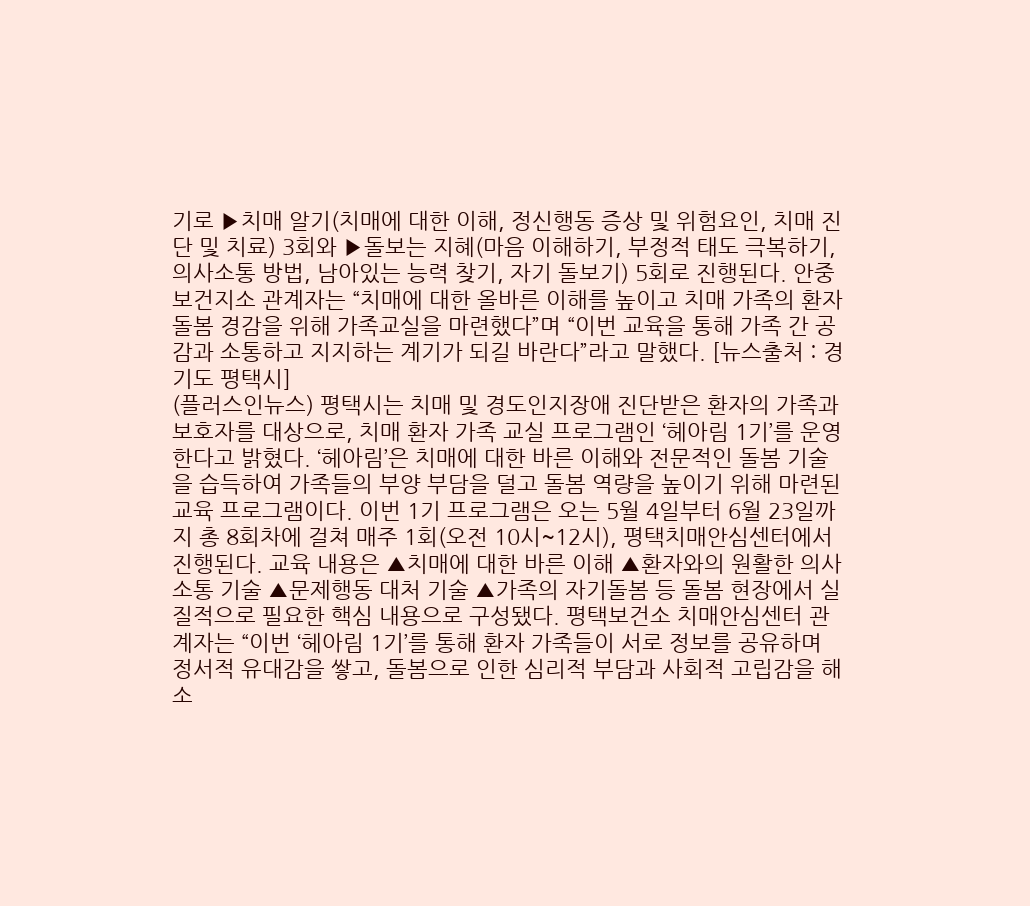기로 ▶치매 알기(치매에 대한 이해, 정신행동 증상 및 위험요인, 치매 진단 및 치료) 3회와 ▶돌보는 지혜(마음 이해하기, 부정적 태도 극복하기, 의사소통 방법, 남아있는 능력 찾기, 자기 돌보기) 5회로 진행된다. 안중보건지소 관계자는 “치매에 대한 올바른 이해를 높이고 치매 가족의 환자 돌봄 경감을 위해 가족교실을 마련했다”며 “이번 교육을 통해 가족 간 공감과 소통하고 지지하는 계기가 되길 바란다”라고 말했다. [뉴스출처 : 경기도 평택시]
(플러스인뉴스) 평택시는 치매 및 경도인지장애 진단받은 환자의 가족과 보호자를 대상으로, 치매 환자 가족 교실 프로그램인 ‘헤아림 1기’를 운영한다고 밝혔다. ‘헤아림’은 치매에 대한 바른 이해와 전문적인 돌봄 기술을 습득하여 가족들의 부양 부담을 덜고 돌봄 역량을 높이기 위해 마련된 교육 프로그램이다. 이번 1기 프로그램은 오는 5월 4일부터 6월 23일까지 총 8회차에 걸쳐 매주 1회(오전 10시~12시), 평택치매안심센터에서 진행된다. 교육 내용은 ▲치매에 대한 바른 이해 ▲환자와의 원활한 의사소통 기술 ▲문제행동 대처 기술 ▲가족의 자기돌봄 등 돌봄 현장에서 실질적으로 필요한 핵심 내용으로 구성됐다. 평택보건소 치매안심센터 관계자는 “이번 ‘헤아림 1기’를 통해 환자 가족들이 서로 정보를 공유하며 정서적 유대감을 쌓고, 돌봄으로 인한 심리적 부담과 사회적 고립감을 해소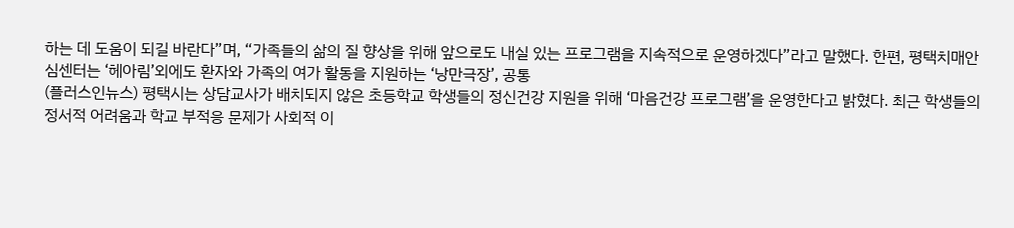하는 데 도움이 되길 바란다”며, “가족들의 삶의 질 향상을 위해 앞으로도 내실 있는 프로그램을 지속적으로 운영하겠다”라고 말했다. 한편, 평택치매안심센터는 ‘헤아림’외에도 환자와 가족의 여가 활동을 지원하는 ‘낭만극장’, 공통
(플러스인뉴스) 평택시는 상담교사가 배치되지 않은 초등학교 학생들의 정신건강 지원을 위해 ‘마음건강 프로그램’을 운영한다고 밝혔다. 최근 학생들의 정서적 어려움과 학교 부적응 문제가 사회적 이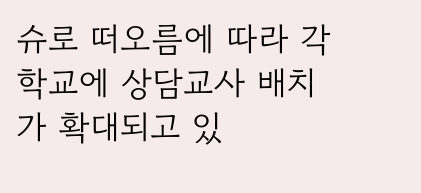슈로 떠오름에 따라 각 학교에 상담교사 배치가 확대되고 있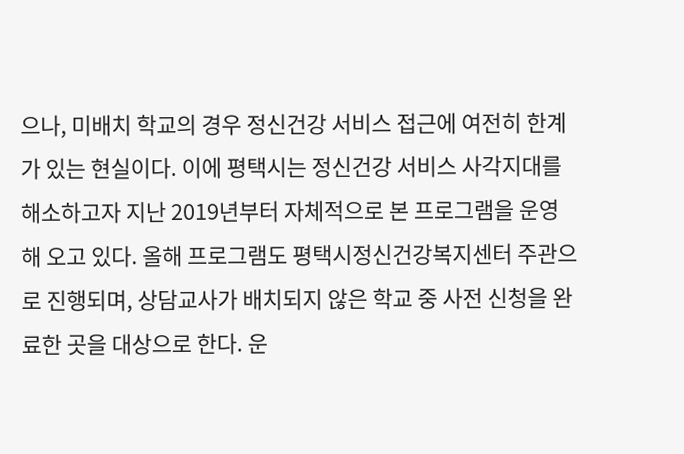으나, 미배치 학교의 경우 정신건강 서비스 접근에 여전히 한계가 있는 현실이다. 이에 평택시는 정신건강 서비스 사각지대를 해소하고자 지난 2019년부터 자체적으로 본 프로그램을 운영해 오고 있다. 올해 프로그램도 평택시정신건강복지센터 주관으로 진행되며, 상담교사가 배치되지 않은 학교 중 사전 신청을 완료한 곳을 대상으로 한다. 운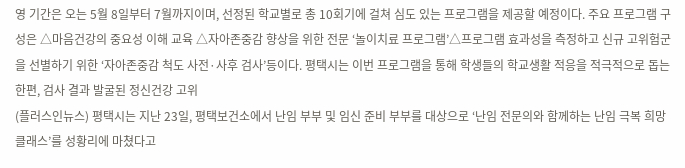영 기간은 오는 5월 8일부터 7월까지이며, 선정된 학교별로 총 10회기에 걸쳐 심도 있는 프로그램을 제공할 예정이다. 주요 프로그램 구성은 △마음건강의 중요성 이해 교육 △자아존중감 향상을 위한 전문 ‘놀이치료 프로그램’△프로그램 효과성을 측정하고 신규 고위험군을 선별하기 위한 ‘자아존중감 척도 사전·사후 검사’등이다. 평택시는 이번 프로그램을 통해 학생들의 학교생활 적응을 적극적으로 돕는 한편, 검사 결과 발굴된 정신건강 고위
(플러스인뉴스) 평택시는 지난 23일, 평택보건소에서 난임 부부 및 임신 준비 부부를 대상으로 ‘난임 전문의와 함께하는 난임 극복 희망 클래스’를 성황리에 마쳤다고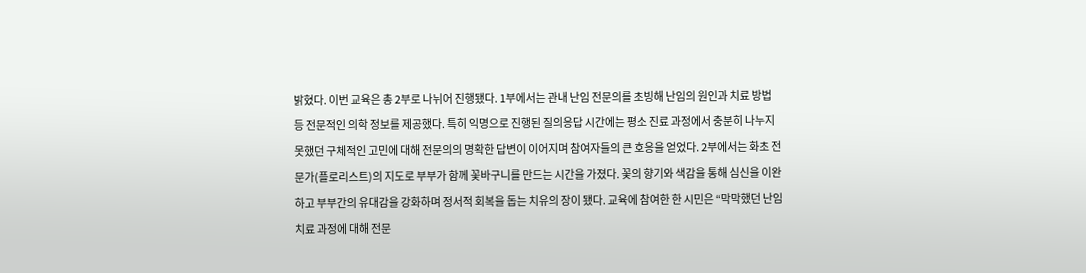밝혔다. 이번 교육은 총 2부로 나뉘어 진행됐다. 1부에서는 관내 난임 전문의를 초빙해 난임의 원인과 치료 방법 등 전문적인 의학 정보를 제공했다. 특히 익명으로 진행된 질의응답 시간에는 평소 진료 과정에서 충분히 나누지 못했던 구체적인 고민에 대해 전문의의 명확한 답변이 이어지며 참여자들의 큰 호응을 얻었다. 2부에서는 화초 전문가(플로리스트)의 지도로 부부가 함께 꽃바구니를 만드는 시간을 가졌다. 꽃의 향기와 색감을 통해 심신을 이완하고 부부간의 유대감을 강화하며 정서적 회복을 돕는 치유의 장이 됐다. 교육에 참여한 한 시민은 “막막했던 난임 치료 과정에 대해 전문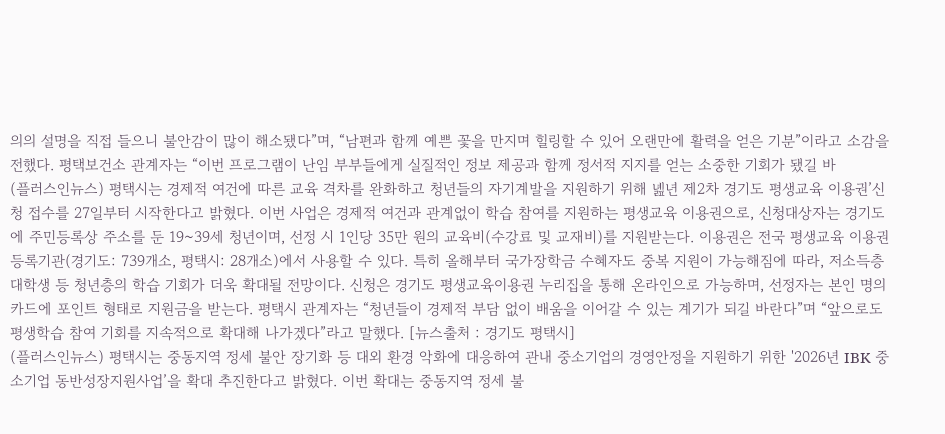의의 설명을 직접 들으니 불안감이 많이 해소됐다”며, “남편과 함께 예쁜 꽃을 만지며 힐링할 수 있어 오랜만에 활력을 얻은 기분”이라고 소감을 전했다. 평택보건소 관계자는 “이번 프로그램이 난임 부부들에게 실질적인 정보 제공과 함께 정서적 지지를 얻는 소중한 기회가 됐길 바
(플러스인뉴스) 평택시는 경제적 여건에 따른 교육 격차를 완화하고 청년들의 자기계발을 지원하기 위해 녪년 제2차 경기도 평생교육 이용권’신청 접수를 27일부터 시작한다고 밝혔다. 이번 사업은 경제적 여건과 관계없이 학습 참여를 지원하는 평생교육 이용권으로, 신청대상자는 경기도에 주민등록상 주소를 둔 19~39세 청년이며, 선정 시 1인당 35만 원의 교육비(수강료 및 교재비)를 지원받는다. 이용권은 전국 평생교육 이용권 등록기관(경기도: 739개소, 평택시: 28개소)에서 사용할 수 있다. 특히 올해부터 국가장학금 수혜자도 중복 지원이 가능해짐에 따라, 저소득층 대학생 등 청년층의 학습 기회가 더욱 확대될 전망이다. 신청은 경기도 평생교육이용권 누리집을 통해 온라인으로 가능하며, 선정자는 본인 명의 카드에 포인트 형태로 지원금을 받는다. 평택시 관계자는 “청년들이 경제적 부담 없이 배움을 이어갈 수 있는 계기가 되길 바란다”며 “앞으로도 평생학습 참여 기회를 지속적으로 확대해 나가겠다”라고 말했다. [뉴스출처 : 경기도 평택시]
(플러스인뉴스) 평택시는 중동지역 정세 불안 장기화 등 대외 환경 악화에 대응하여 관내 중소기업의 경영안정을 지원하기 위한 '2026년 IBK 중소기업 동반성장지원사업’을 확대 추진한다고 밝혔다. 이번 확대는 중동지역 정세 불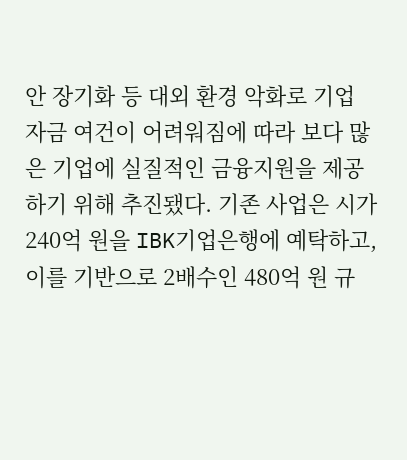안 장기화 등 대외 환경 악화로 기업 자금 여건이 어려워짐에 따라 보다 많은 기업에 실질적인 금융지원을 제공하기 위해 추진됐다. 기존 사업은 시가 240억 원을 IBK기업은행에 예탁하고, 이를 기반으로 2배수인 480억 원 규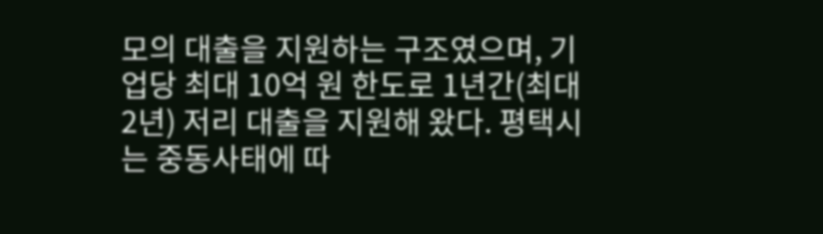모의 대출을 지원하는 구조였으며, 기업당 최대 10억 원 한도로 1년간(최대 2년) 저리 대출을 지원해 왔다. 평택시는 중동사태에 따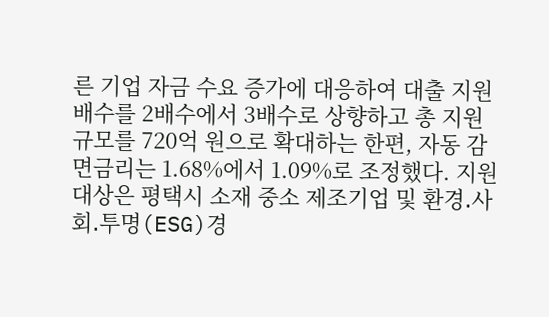른 기업 자금 수요 증가에 대응하여 대출 지원 배수를 2배수에서 3배수로 상향하고 총 지원 규모를 720억 원으로 확대하는 한편, 자동 감면금리는 1.68%에서 1.09%로 조정했다. 지원 대상은 평택시 소재 중소 제조기업 및 환경․사회․투명(ESG)경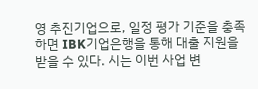영 추진기업으로, 일정 평가 기준을 충족하면 IBK기업은행을 통해 대출 지원을 받을 수 있다. 시는 이번 사업 변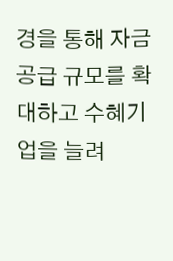경을 통해 자금 공급 규모를 확대하고 수혜기업을 늘려